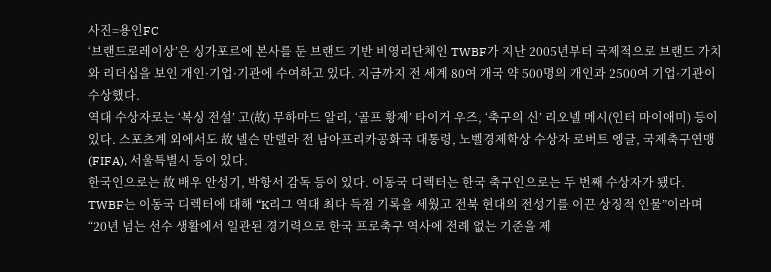사진=용인FC
‘브랜드로레이상’은 싱가포르에 본사를 둔 브랜드 기반 비영리단체인 TWBF가 지난 2005년부터 국제적으로 브랜드 가치와 리더십을 보인 개인·기업·기관에 수여하고 있다. 지금까지 전 세계 80여 개국 약 500명의 개인과 2500여 기업·기관이 수상했다.
역대 수상자로는 ‘복싱 전설’ 고(故) 무하마드 알리, ‘골프 황제’ 타이거 우즈, ‘축구의 신’ 리오넬 메시(인터 마이애미) 등이 있다. 스포츠계 외에서도 故 넬슨 만델라 전 남아프리카공화국 대통령, 노벨경제학상 수상자 로버트 엥글, 국제축구연맹(FIFA), 서울특별시 등이 있다.
한국인으로는 故 배우 안성기, 박항서 감독 등이 있다. 이동국 디렉터는 한국 축구인으로는 두 번째 수상자가 됐다.
TWBF는 이동국 디렉터에 대해 “K리그 역대 최다 득점 기록을 세웠고 전북 현대의 전성기를 이끈 상징적 인물”이라며 “20년 넘는 선수 생활에서 일관된 경기력으로 한국 프로축구 역사에 전례 없는 기준을 제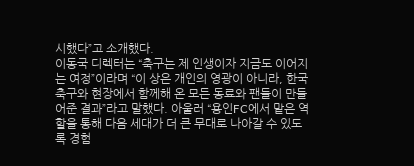시했다”고 소개했다.
이동국 디렉터는 “축구는 제 인생이자 지금도 이어지는 여정”이라며 “이 상은 개인의 영광이 아니라, 한국 축구와 현장에서 함께해 온 모든 동료와 팬들이 만들어준 결과”라고 말했다. 아울러 “용인FC에서 맡은 역할을 통해 다음 세대가 더 큰 무대로 나아갈 수 있도록 경험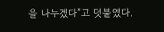을 나누겠다”고 덧붙였다.